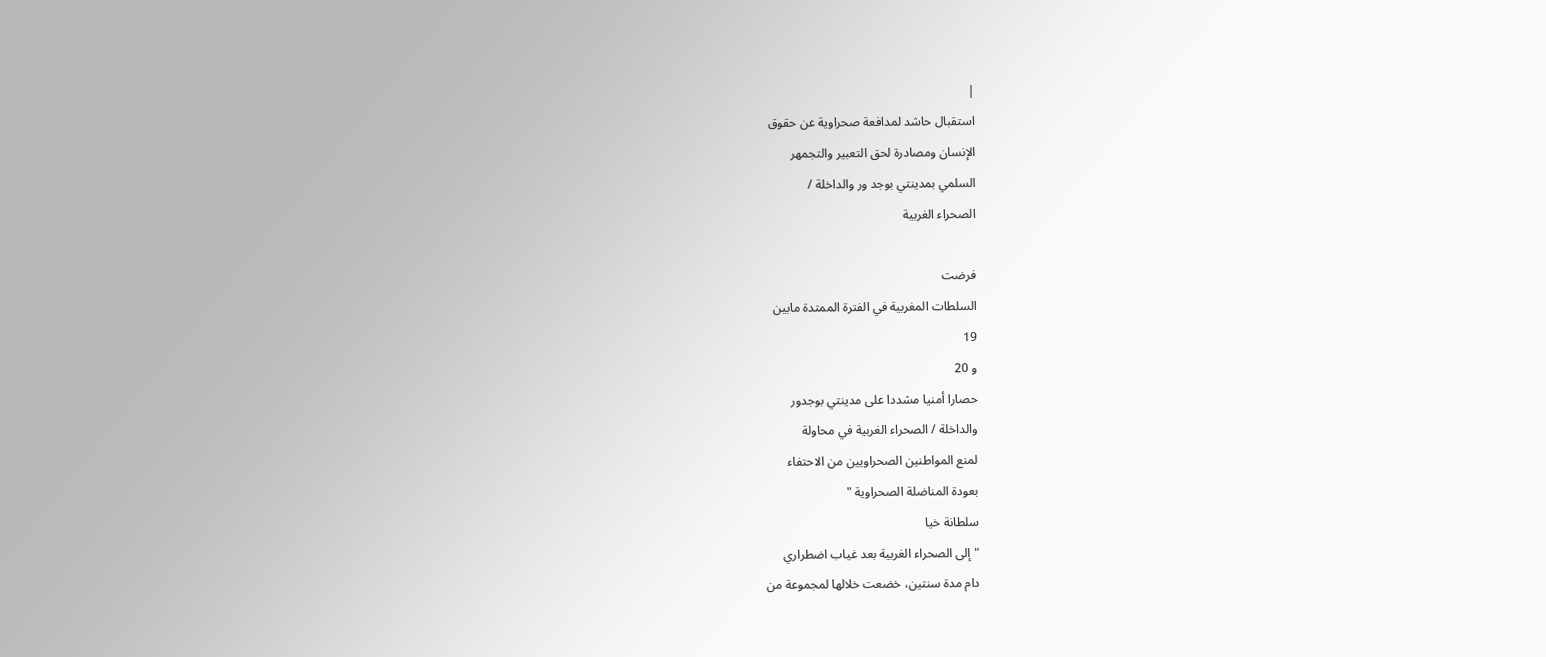|
استقبال حاشد لمدافعة صحراوية عن حقوق
الإنسان ومصادرة لحق التعبير والتجمهر
السلمي بمدينتي بوجد ور والداخلة /
الصحراء الغربية

فرضت
السلطات المغربية في الفترة الممتدة مابين
19
و 20
حصارا أمنيا مشددا على مدينتي بوجدور
والداخلة / الصحراء الغربية في محاولة
لمنع المواطنين الصحراويين من الاحتفاء
بعودة المناضلة الصحراوية "
سلطانة خيا
" إلى الصحراء الغربية بعد غياب اضطراري
دام مدة سنتين، خضعت خلالها لمجموعة من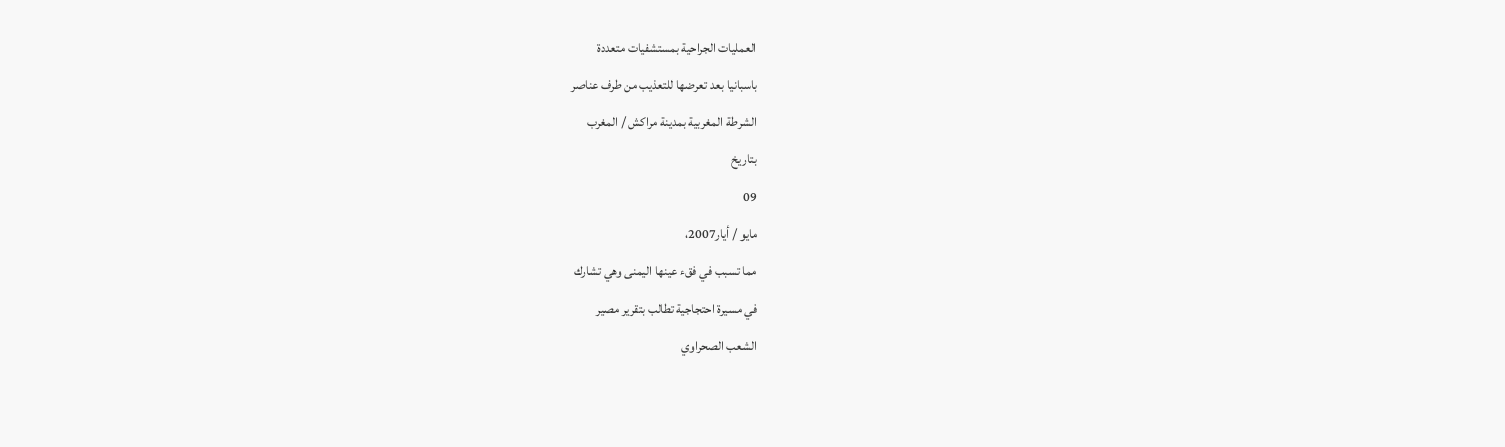العمليات الجراحية بمستشفيات متعددة
باسبانيا بعد تعرضها للتعذيب من طرف عناصر
الشرطة المغربية بمدينة مراكش / المغرب
بتاريخ
09
مايو / أيار2007،
مما تسبب في فقء عينها اليمنى وهي تشارك
في مسيرة احتجاجية تطالب بتقرير مصير
الشعب الصحراوي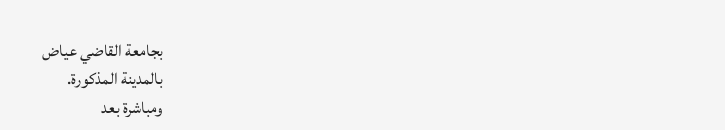بجامعة القاضي عياض
بالمدينة المذكورة.
ومباشرة بعد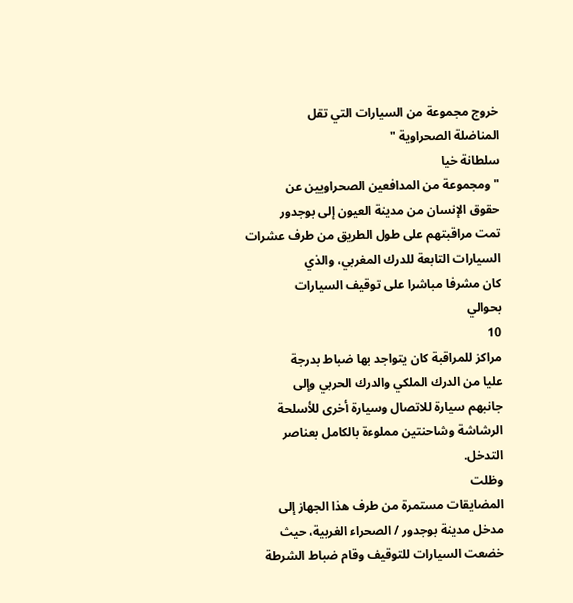خروج مجموعة من السيارات التي تقل
المناضلة الصحراوية "
سلطانة خيا
" ومجموعة من المدافعين الصحراويين عن
حقوق الإنسان من مدينة العيون إلى بوجدور
تمت مراقبتهم على طول الطريق من طرف عشرات
السيارات التابعة للدرك المغربي، والذي
كان مشرفا مباشرا على توقيف السيارات
بحوالي
10
مراكز للمراقبة كان يتواجد بها ضباط بدرجة
عليا من الدرك الملكي والدرك الحربي وإلى
جانبهم سيارة للاتصال وسيارة أخرى للأسلحة
الرشاشة وشاحنتين مملوءة بالكامل بعناصر
التدخل.
وظلت
المضايقات مستمرة من طرف هذا الجهاز إلى
مدخل مدينة بوجدور / الصحراء الغربية، حيث
خضعت السيارات للتوقيف وقام ضباط الشرطة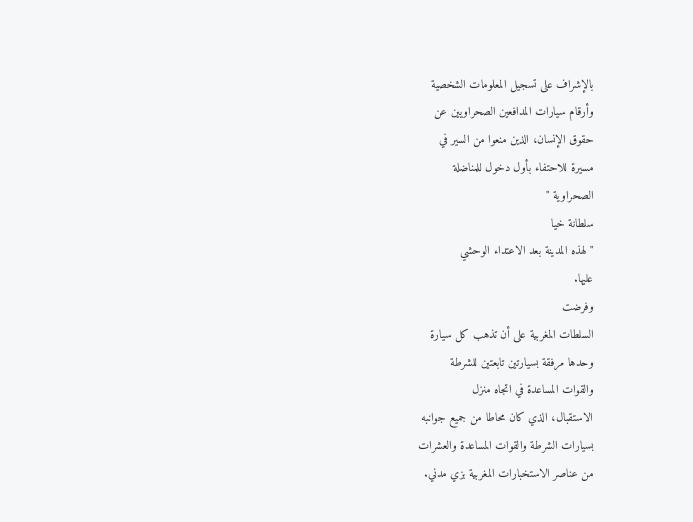بالإشراف على تسجيل المعلومات الشخصية
وأرقام سيارات المدافعين الصحراويين عن
حقوق الإنسان، الذين منعوا من السير في
مسيرة للاحتفاء بأول دخول للمناضلة
الصحراوية "
سلطانة خيا
" لهذه المدينة بعد الاعتداء الوحشي
عليها.
وفرضت
السلطات المغربية على أن تذهب كل سيارة
وحدها مرفقة بسيارتين تابعتين للشرطة
والقوات المساعدة في اتجاه منزل
الاستقبال، الذي كان محاطا من جميع جوانبه
بسيارات الشرطة والقوات المساعدة والعشرات
من عناصر الاستخبارات المغربية بزي مدني.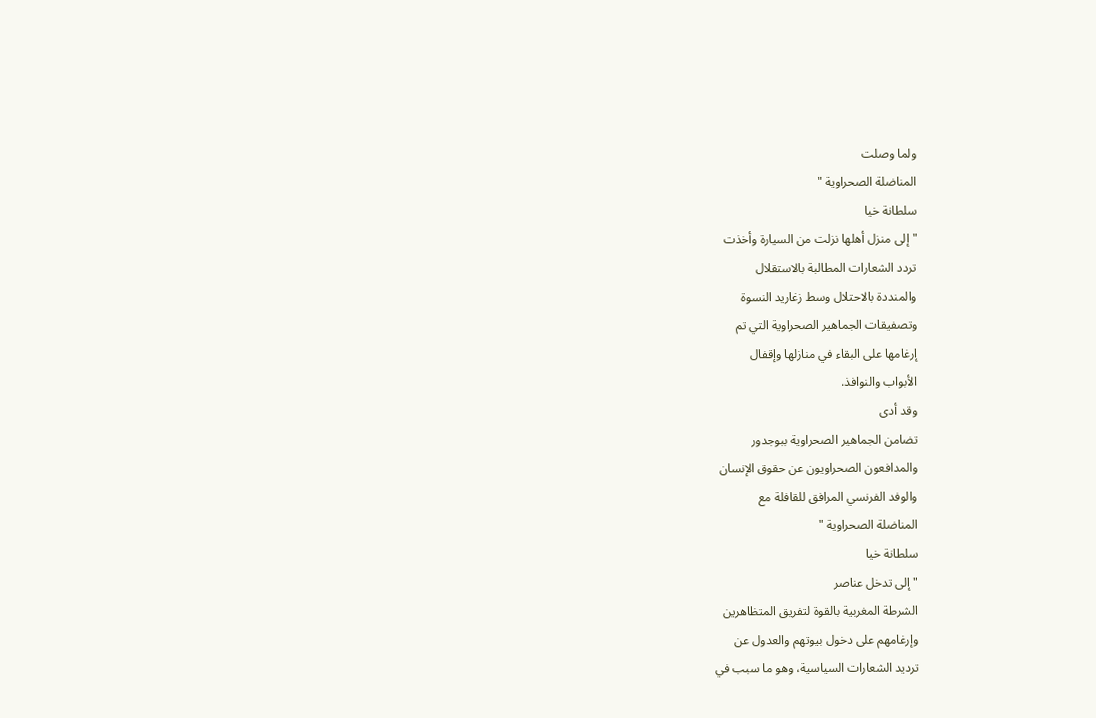ولما وصلت
المناضلة الصحراوية "
سلطانة خيا
" إلى منزل أهلها نزلت من السيارة وأخذت
تردد الشعارات المطالبة بالاستقلال
والمنددة بالاحتلال وسط زغاريد النسوة
وتصفيقات الجماهير الصحراوية التي تم
إرغامها على البقاء في منازلها وإقفال
الأبواب والنوافذ.
وقد أدى
تضامن الجماهير الصحراوية ببوجدور
والمدافعون الصحراويون عن حقوق الإنسان
والوفد الفرنسي المرافق للقافلة مع
المناضلة الصحراوية "
سلطانة خيا
" إلى تدخل عناصر
الشرطة المغربية بالقوة لتفريق المتظاهرين
وإرغامهم على دخول بيوتهم والعدول عن
ترديد الشعارات السياسية، وهو ما سبب في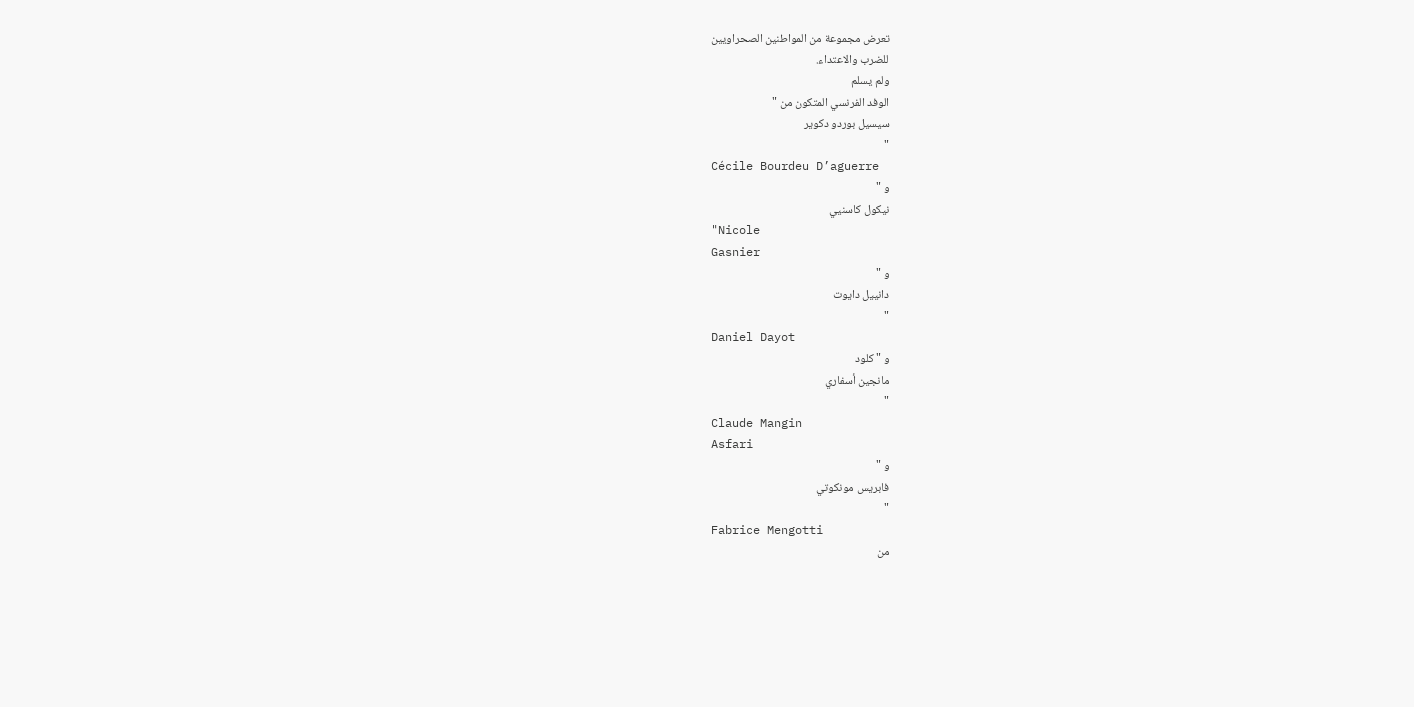تعرض مجموعة من المواطنين الصحراويين
للضرب والاعتداء.
ولم يسلم
الوفد الفرنسي المتكون من "
سيسيل بوردو دكوير
"
Cécile Bourdeu D’aguerre
و "
نيكول كاسنيي
"Nicole
Gasnier
و "
دانييل دايوت
"
Daniel Dayot
و " كلود
مانجين أسفاري
"
Claude Mangin
Asfari
و "
فابريس مونكوتي
"
Fabrice Mengotti
من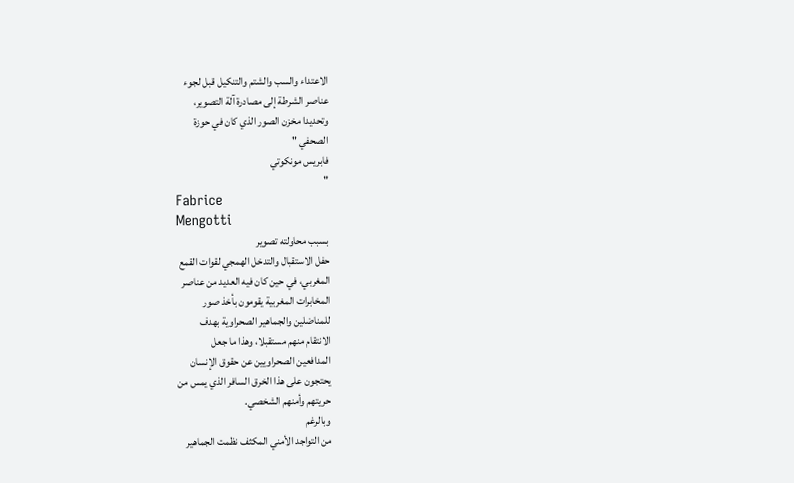الاعتداء والسب والشتم والتنكيل قبل لجوء
عناصر الشرطة إلى مصادرة آلة التصوير،
وتحديدا مخزن الصور الذي كان في حوزة
الصحفي "
فابريس مونكوتي
"
Fabrice
Mengotti
بسبب محاولته تصوير
حفل الاستقبال والتدخل الهمجي لقوات القمع
المغربي، في حين كان فيه العديد من عناصر
المخابرات المغربية يقومون بأخذ صور
للمناضلين والجماهير الصحراوية بهدف
الانتقام منهم مستقبلا، وهذا ما جعل
المدافعين الصحراويين عن حقوق الإنسان
يحتجون على هذا الخرق السافر الذي يمس من
حريتهم وأمنهم الشخصي.
وبالرغم
من التواجد الأمني المكثف نظمت الجماهير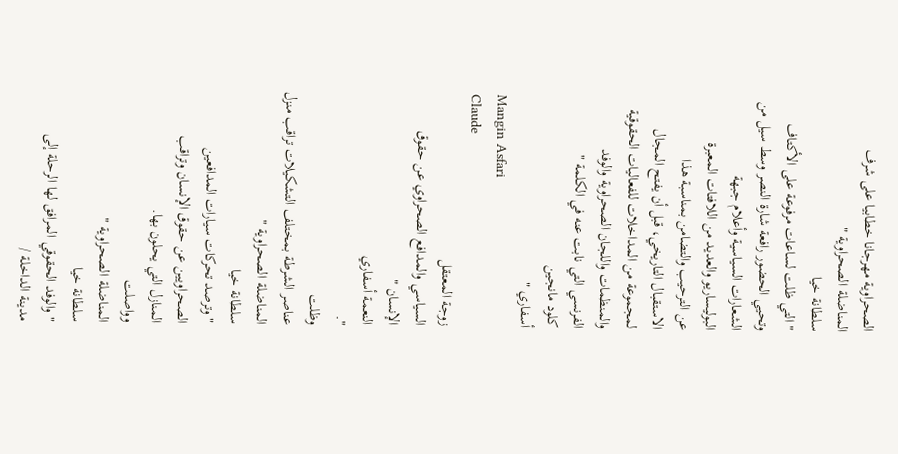الصحراوية مهرجانا خطابيا على شرف
المناضلة الصحراوية "
سلطانة خيا
" التي ظلت لساعات مرفوعة على الأكتاف
وتحيي الحضور رافعة شارة النصر وسط سيل من
الشعارات السياسية وأعلام جبهة
البوليساريو والعديد من اللافتات المعبرة
عن الترحيب والتضامن بمناسبة هذا
الاستقبال التاريخي، قبل أن يفتح المجال
لمجموعة من المداخلات للفعاليات الحقوقية
والمنظمات واللجان الصحراوية والوفد
الفرنسي التي نابت عنه في الكلمة "
كلود مانجين
أسفاري "
Mangin Asfari
Claude
زوجة المعتقل
السياسي والمدافع الصحراوي عن حقوق
الإنسان "
النعمة أسفاري
".
وظلت
عناصر الشرطة بمختلف التشكيلات تراقب منزل
المناضلة الصحراوية "
سلطانة خيا
" وترصد تحركات سيارات المدافعين
الصحراويين عن حقوق الإنسان وتراقب
المنازل التي يحلون بها.
وواصلت
المناضلة الصحراوية "
سلطانة خيا
" والوفد الحقوقي المرافق لها الرحلة إلى
مدينة الداخلة /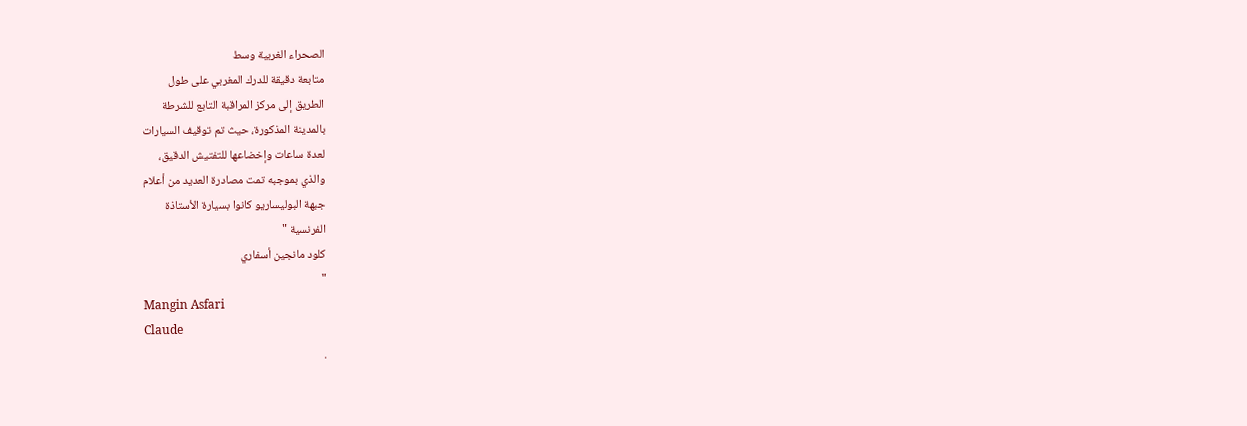الصحراء الغربية وسط
متابعة دقيقة للدرك المغربي على طول
الطريق إلى مركز المراقبة التابع للشرطة
بالمدينة المذكورة، حيث تم توقيف السيارات
لعدة ساعات وإخضاعها للتفتيش الدقيق،
والذي بموجبه تمت مصادرة العديد من أعلام
جبهة البوليساريو كانوا بسيارة الأستاذة
الفرنسية "
كلود مانجين أسفاري
"
Mangin Asfari
Claude
.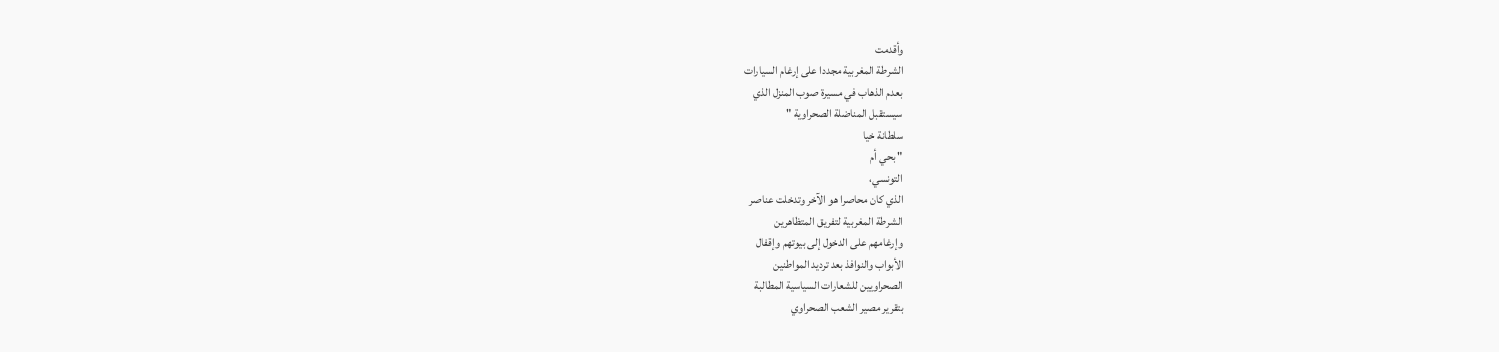وأقدمت
الشرطة المغربية مجددا على إرغام السيارات
بعدم الذهاب في مسيرة صوب المنزل الذي
سيستقبل المناضلة الصحراوية "
سلطانة خيا
" بحي أم
التونسي،
الذي كان محاصرا هو الآخر وتدخلت عناصر
الشرطة المغربية لتفريق المتظاهرين
وإرغامهم على الدخول إلى بيوتهم وإقفال
الأبواب والنوافذ بعد ترديد المواطنين
الصحراويين للشعارات السياسية المطالبة
بتقرير مصير الشعب الصحراوي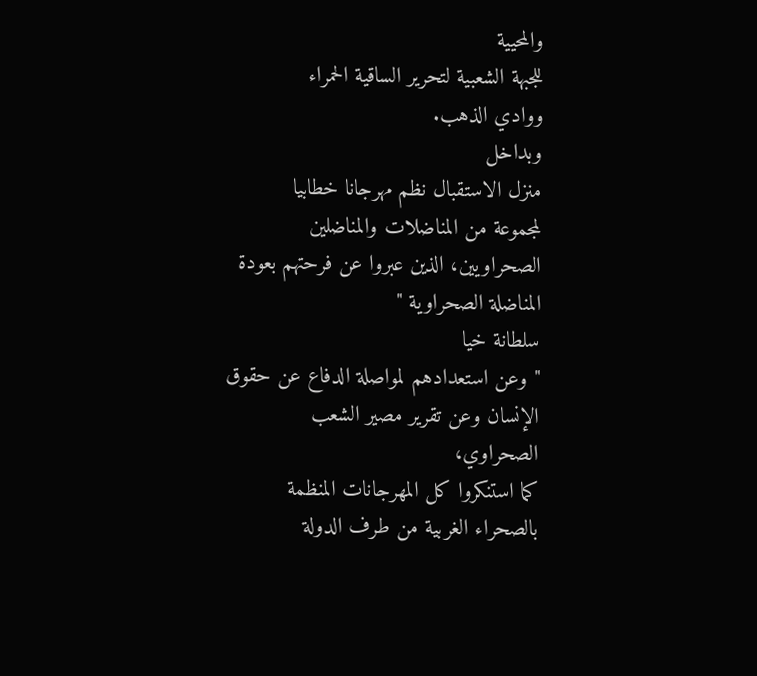والمحيية
للجبهة الشعبية لتحرير الساقية الحمراء
ووادي الذهب.
وبداخل
منزل الاستقبال نظم مهرجانا خطابيا
لمجموعة من المناضلات والمناضلين
الصحراويين، الذين عبروا عن فرحتهم بعودة
المناضلة الصحراوية "
سلطانة خيا
" وعن استعدادهم لمواصلة الدفاع عن حقوق
الإنسان وعن تقرير مصير الشعب الصحراوي،
كما استنكروا كل المهرجانات المنظمة
بالصحراء الغربية من طرف الدولة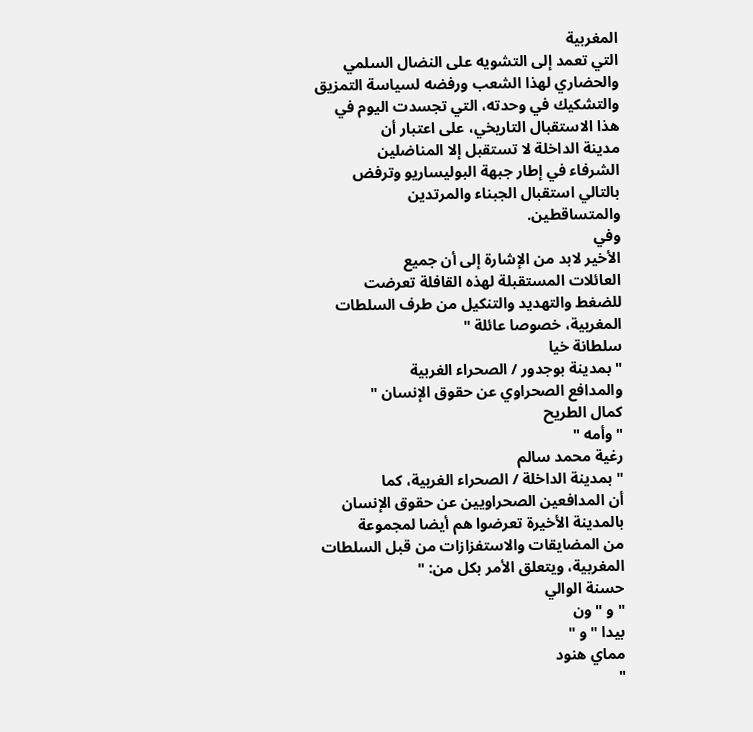المغربية
التي تعمد إلى التشويه على النضال السلمي
والحضاري لهذا الشعب ورفضه لسياسة التمزيق
والتشكيك في وحدته، التي تجسدت اليوم في
هذا الاستقبال التاريخي، على اعتبار أن
مدينة الداخلة لا تستقبل إلا المناضلين
الشرفاء في إطار جبهة البوليساريو وترفض
بالتالي استقبال الجبناء والمرتدين
والمتساقطين.
وفي
الأخير لابد من الإشارة إلى أن جميع
العائلات المستقبلة لهذه القافلة تعرضت
للضغط والتهديد والتنكيل من طرف السلطات
المغربية، خصوصا عائلة "
سلطانة خيا
" بمدينة بوجدور / الصحراء الغربية
والمدافع الصحراوي عن حقوق الإنسان "
كمال الطريح
" وأمه "
رغية محمد سالم
" بمدينة الداخلة / الصحراء الغربية، كما
أن المدافعين الصحراويين عن حقوق الإنسان
بالمدينة الأخيرة تعرضوا هم أيضا لمجموعة
من المضايقات والاستفزازات من قبل السلطات
المغربية، ويتعلق الأمر بكل من: "
حسنة الوالي
" و " ون
بيدا " و "
مماي هنود
"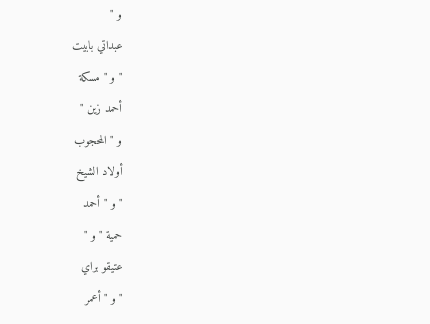و "
عبداتي بابيت
" و " مسكة
أحمد زين "
و " المحجوب
أولاد الشيخ
" و " أحمد
حمية " و "
عتيقو براي
" و " أعمر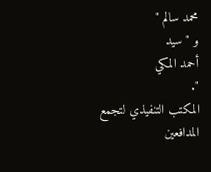محمد سالم "
و " سيد
أحمد المكي
".
المكتب التنفيذي لتجمع
المدافعين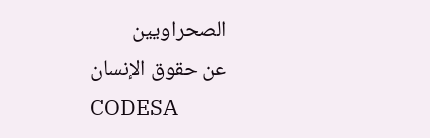الصحراويين
عن حقوق الإنسان
CODESA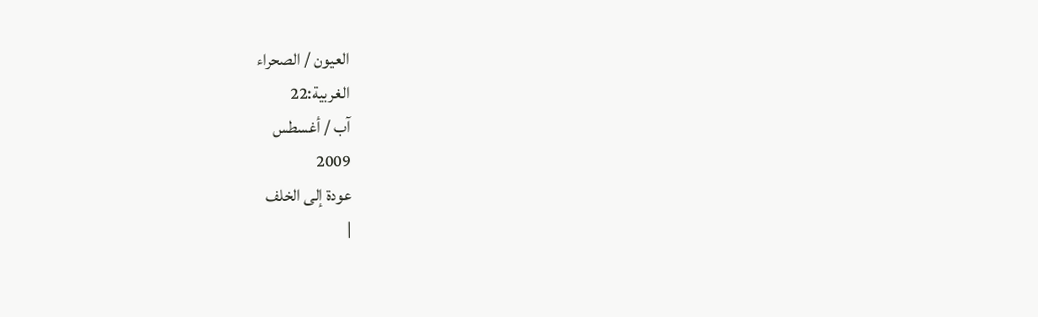العيون / الصحراء
الغربية:22
آب / أغسطس
2009
عودة إلى الخلف
|